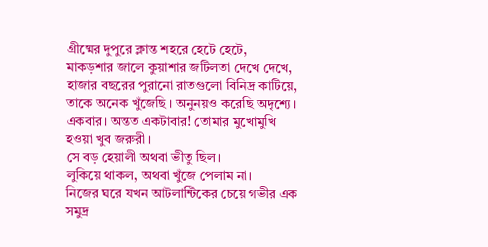গ্রীষ্মের দুপুরে ক্লান্ত শহরে হেটে হেটে,
মাকড়শার জালে কুয়াশার জটিলতা দেখে দেখে,
হাজার বছরের পুরানো রাতগুলো বিনিদ্র কাটিয়ে,
তাকে অনেক খুঁজেছি । অনুনয়ও করেছি অদৃশ্যে।
একবার। অন্তত একটাবার! তোমার মুখোমুখি হওয়া খুব জরুরী।
সে বড় হেয়ালী অথবা ভীতু ছিল।
লুকিয়ে থাকল, অথবা খুঁজে পেলাম না।
নিজের ঘরে যখন আটলান্টিকের চেয়ে গভীর এক সমুদ্র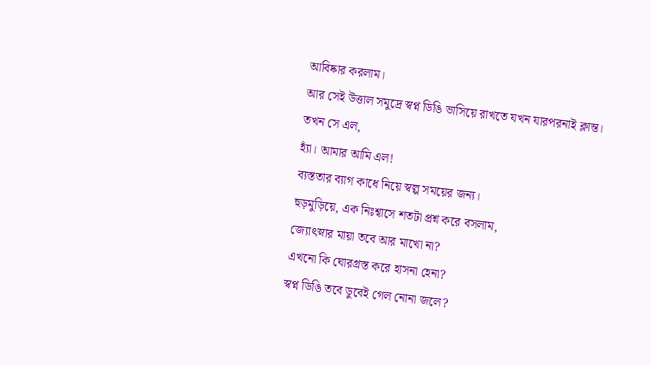আবিষ্কার করলাম।
আর সেই উত্তাল সমুদ্রে স্বপ্ন ডিঙি ভাসিয়ে রাখতে যখন যারপরনাই ক্লান্ত।
তখন সে এল,
হ্যাঁ। আমার আমি এল!
ব্যস্ততার ব্যাগ কাধে নিয়ে স্বল্প সময়ের জন্য।
হুড়মুড়িয়ে, এক নিঃশ্বাসে শতটা প্রশ্ন করে বসলাম,
জ্যোৎস্নার মায়া তবে আর মাখো না?
এখনো কি ঘোরগ্রস্ত করে হাসনা হেনা?
স্বপ্ন ডিঙি তবে ডুবেই গেল নোনা জলে?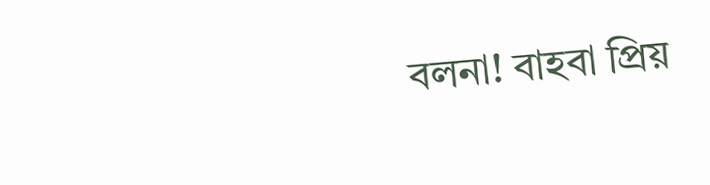বলনা! বাহবা প্রিয়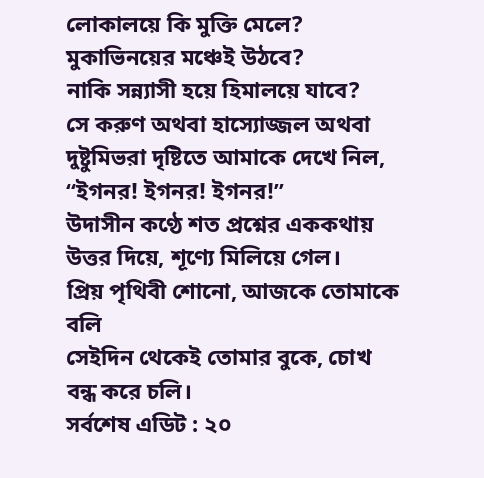লোকালয়ে কি মুক্তি মেলে?
মুকাভিনয়ের মঞ্চেই উঠবে?
নাকি সন্ন্যাসী হয়ে হিমালয়ে যাবে?
সে করুণ অথবা হাস্যোজ্জল অথবা দুষ্টুমিভরা দৃষ্টিতে আমাকে দেখে নিল,
“ইগনর! ইগনর! ইগনর!”
উদাসীন কণ্ঠে শত প্রশ্নের এককথায় উত্তর দিয়ে, শূণ্যে মিলিয়ে গেল।
প্রিয় পৃথিবী শোনো, আজকে তোমাকে বলি
সেইদিন থেকেই তোমার বুকে, চোখ বন্ধ করে চলি।
সর্বশেষ এডিট : ২০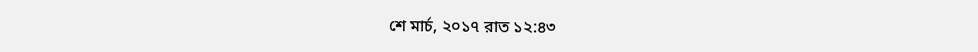শে মার্চ, ২০১৭ রাত ১২:৪৩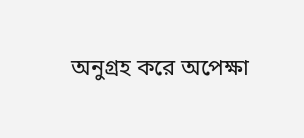অনুগ্রহ করে অপেক্ষা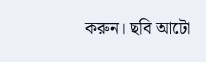করুন। ছবি আটো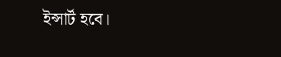ইন্সার্ট হবে।